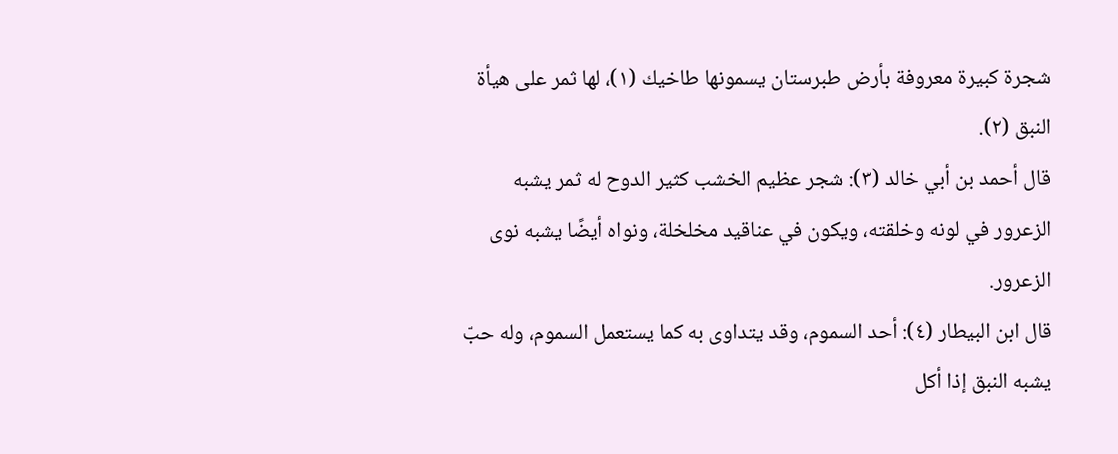شجرة كبيرة معروفة بأرض طبرستان يسمونها طاخيك (١)، لها ثمر على هيأة النبق (٢).
قال أحمد بن أبي خالد (٣): شجر عظيم الخشب كثير الدوح له ثمر يشبه الزعرور في لونه وخلقته، ويكون في عناقيد مخلخلة، ونواه أيضًا يشبه نوى الزعرور.
قال ابن البيطار (٤): أحد السموم، وقد يتداوى به كما يستعمل السموم، وله حبّ يشبه النبق إذا أكل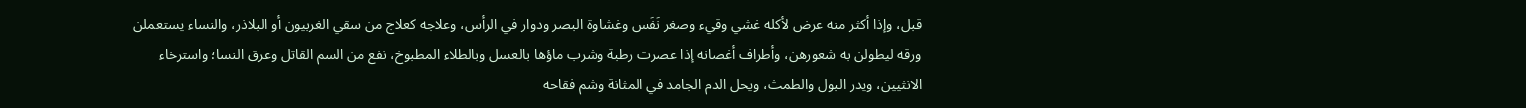قبل، وإذا أكثر منه عرض لأكله غشي وقيء وصغر نَفَس وغشاوة البصر ودوار في الرأس، وعلاجه كعلاج من سقي الغربيون أو البلاذر، والنساء يستعملن ورقه ليطولن به شعورهن، وأطراف أغصانه إذا عصرت رطبة وشرب ماؤها بالعسل وبالطلاء المطبوخ، نفع من السم القاتل وعرق النسا؛ واسترخاء الانثيين، ويدر البول والطمث، ويحل الدم الجامد في المثانة وشم فقاحه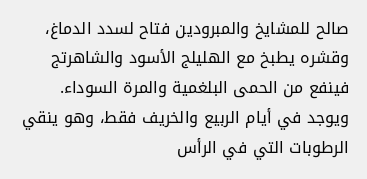صالح للمشايخ والمبرودين فتاح لسدد الدماغ، وقشره يطبخ مع الهليلج الأسود والشاهرتج فينفع من الحمى البلغمية والمرة السوداء.
ويوجد في أيام الربيع والخريف فقط، وهو ينقي الرطوبات التي في الرأس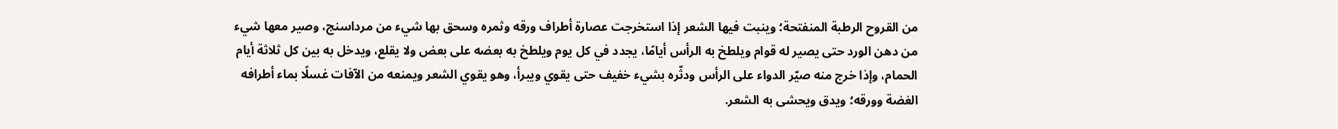من القروح الرطبة المنفتحة؛ وينبت فيها الشعر إذا استخرجت عصارة أطراف ورقه وثمره وسحق بها شيء من مرداسنج، وصير معها شيء من دهن الورد حتى يصير له قوام ويلطخ به الرأس أيامًا، يجدد في كل يوم ويلطخ به بعضه على بعض ولا يقلع، ويدخل به بين كل ثلاثة أيام الحمام، وإذا خرج منه صيّر الدواء على الرأس ودثّره بشيء خفيف حتى يقوي ويبرأ، وهو يقوي الشعر ويمنعه من الآفات غسلًا بماء أطرافه الغضة وورقه؛ ويدق ويحشى به الشعر.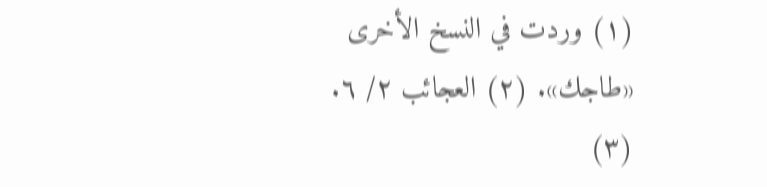(١) وردت في النسخ الأخرى «طاجك». (٢) العجائب ٢/ ٦. (٣)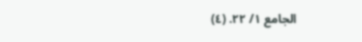الجامع ١/ ٢٢. (٤)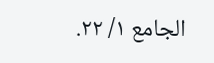الجامع ١/ ٢٢.